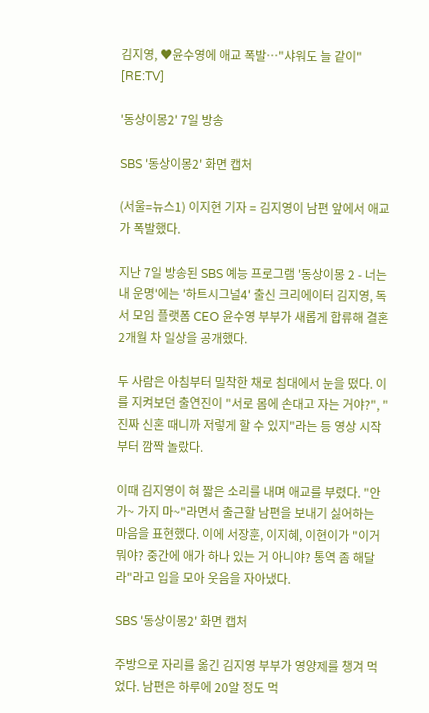김지영, ♥윤수영에 애교 폭발…"샤워도 늘 같이" [RE:TV]

'동상이몽2' 7일 방송

SBS '동상이몽2' 화면 캡처

(서울=뉴스1) 이지현 기자 = 김지영이 남편 앞에서 애교가 폭발했다.

지난 7일 방송된 SBS 예능 프로그램 '동상이몽 2 - 너는 내 운명'에는 '하트시그널4' 출신 크리에이터 김지영, 독서 모임 플랫폼 CEO 윤수영 부부가 새롭게 합류해 결혼 2개월 차 일상을 공개했다.

두 사람은 아침부터 밀착한 채로 침대에서 눈을 떴다. 이를 지켜보던 출연진이 "서로 몸에 손대고 자는 거야?", "진짜 신혼 때니까 저렇게 할 수 있지"라는 등 영상 시작부터 깜짝 놀랐다.

이때 김지영이 혀 짧은 소리를 내며 애교를 부렸다. "안 가~ 가지 마~"라면서 출근할 남편을 보내기 싫어하는 마음을 표현했다. 이에 서장훈, 이지혜, 이현이가 "이거 뭐야? 중간에 애가 하나 있는 거 아니야? 통역 좀 해달라"라고 입을 모아 웃음을 자아냈다.

SBS '동상이몽2' 화면 캡처

주방으로 자리를 옮긴 김지영 부부가 영양제를 챙겨 먹었다. 남편은 하루에 20알 정도 먹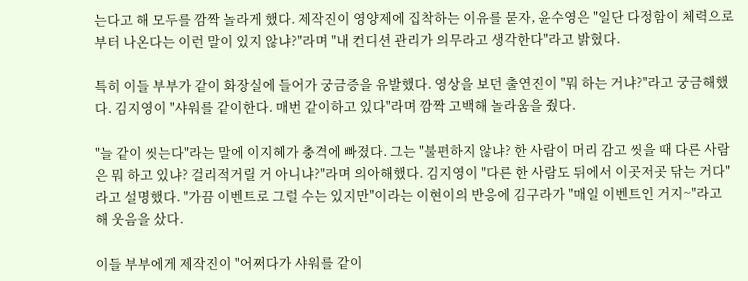는다고 해 모두를 깜짝 놀라게 했다. 제작진이 영양제에 집착하는 이유를 묻자, 윤수영은 "일단 다정함이 체력으로부터 나온다는 이런 말이 있지 않냐?"라며 "내 컨디션 관리가 의무라고 생각한다"라고 밝혔다.

특히 이들 부부가 같이 화장실에 들어가 궁금증을 유발했다. 영상을 보던 출연진이 "뭐 하는 거냐?"라고 궁금해했다. 김지영이 "샤워를 같이한다. 매번 같이하고 있다"라며 깜짝 고백해 놀라움을 줬다.

"늘 같이 씻는다"라는 말에 이지혜가 충격에 빠졌다. 그는 "불편하지 않냐? 한 사람이 머리 감고 씻을 때 다른 사람은 뭐 하고 있냐? 걸리적거릴 거 아니냐?"라며 의아해했다. 김지영이 "다른 한 사람도 뒤에서 이곳저곳 닦는 거다"라고 설명했다. "가끔 이벤트로 그럴 수는 있지만"이라는 이현이의 반응에 김구라가 "매일 이벤트인 거지~"라고 해 웃음을 샀다.

이들 부부에게 제작진이 "어쩌다가 샤워를 같이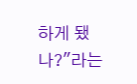하게 됐나?"라는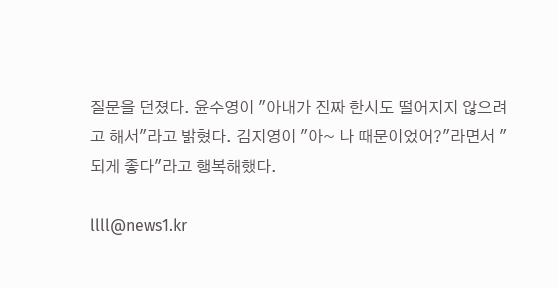질문을 던졌다. 윤수영이 "아내가 진짜 한시도 떨어지지 않으려고 해서"라고 밝혔다. 김지영이 "아~ 나 때문이었어?"라면서 "되게 좋다"라고 행복해했다.

llll@news1.kr